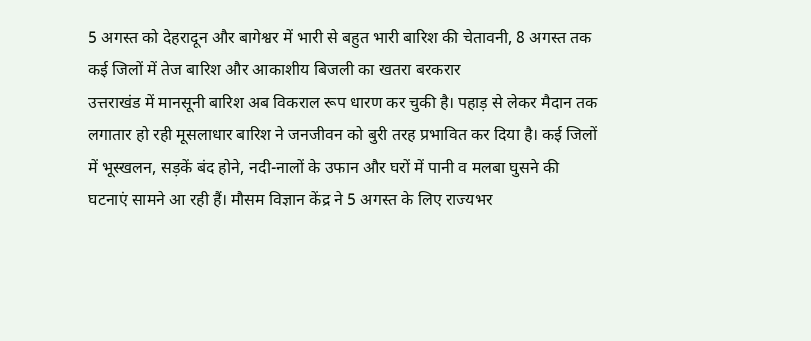5 अगस्त को देहरादून और बागेश्वर में भारी से बहुत भारी बारिश की चेतावनी, 8 अगस्त तक कई जिलों में तेज बारिश और आकाशीय बिजली का खतरा बरकरार
उत्तराखंड में मानसूनी बारिश अब विकराल रूप धारण कर चुकी है। पहाड़ से लेकर मैदान तक लगातार हो रही मूसलाधार बारिश ने जनजीवन को बुरी तरह प्रभावित कर दिया है। कई जिलों में भूस्खलन, सड़कें बंद होने, नदी-नालों के उफान और घरों में पानी व मलबा घुसने की घटनाएं सामने आ रही हैं। मौसम विज्ञान केंद्र ने 5 अगस्त के लिए राज्यभर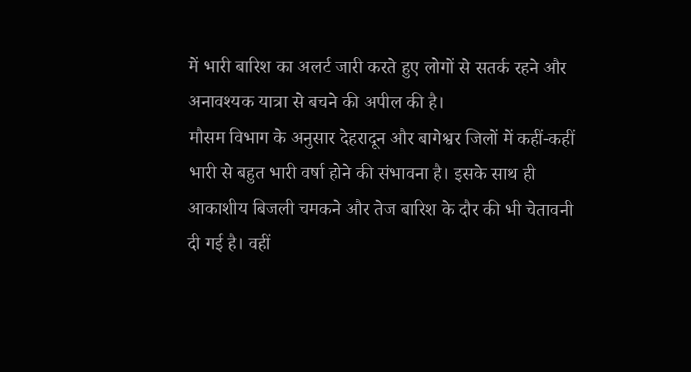में भारी बारिश का अलर्ट जारी करते हुए लोगों से सतर्क रहने और अनावश्यक यात्रा से बचने की अपील की है।
मौसम विभाग के अनुसार देहरादून और बागेश्वर जिलों में कहीं-कहीं भारी से बहुत भारी वर्षा होने की संभावना है। इसके साथ ही आकाशीय बिजली चमकने और तेज बारिश के दौर की भी चेतावनी दी गई है। वहीं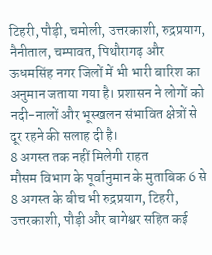टिहरी, पौड़ी, चमोली, उत्तरकाशी, रुद्रप्रयाग, नैनीताल, चम्पावत, पिथौरागढ़ और ऊधमसिंह नगर जिलों में भी भारी बारिश का अनुमान जताया गया है। प्रशासन ने लोगों को नदी-नालों और भूस्खलन संभावित क्षेत्रों से दूर रहने की सलाह दी है।
8 अगस्त तक नहीं मिलेगी राहत
मौसम विभाग के पूर्वानुमान के मुताबिक 6 से 8 अगस्त के बीच भी रुद्रप्रयाग, टिहरी, उत्तरकाशी, पौड़ी और बागेश्वर सहित कई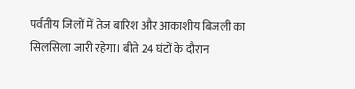पर्वतीय जिलों में तेज बारिश और आकाशीय बिजली का सिलसिला जारी रहेगा। बीते 24 घंटों के दौरान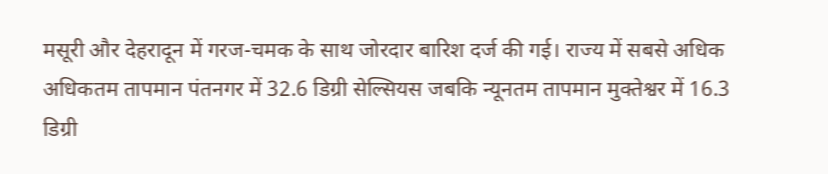मसूरी और देहरादून में गरज-चमक के साथ जोरदार बारिश दर्ज की गई। राज्य में सबसे अधिक अधिकतम तापमान पंतनगर में 32.6 डिग्री सेल्सियस जबकि न्यूनतम तापमान मुक्तेश्वर में 16.3 डिग्री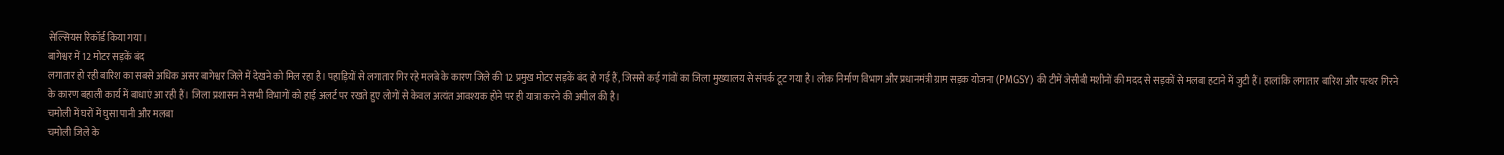सेल्सियस रिकॉर्ड किया गया।
बागेश्वर में 12 मोटर सड़कें बंद
लगातार हो रही बारिश का सबसे अधिक असर बागेश्वर जिले में देखने को मिल रहा है। पहाड़ियों से लगातार गिर रहे मलबे के कारण जिले की 12 प्रमुख मोटर सड़कें बंद हो गई हैं, जिससे कई गांवों का जिला मुख्यालय से संपर्क टूट गया है। लोक निर्माण विभाग और प्रधानमंत्री ग्राम सड़क योजना (PMGSY) की टीमें जेसीबी मशीनों की मदद से सड़कों से मलबा हटाने में जुटी हैं। हालांकि लगातार बारिश और पत्थर गिरने के कारण बहाली कार्य में बाधाएं आ रही हैं। जिला प्रशासन ने सभी विभागों को हाई अलर्ट पर रखते हुए लोगों से केवल अत्यंत आवश्यक होने पर ही यात्रा करने की अपील की है।
चमोली में घरों में घुसा पानी और मलबा
चमोली जिले के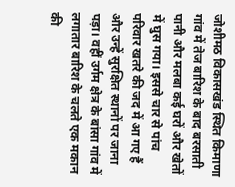जोशीमठ विकासखंड स्थित किमाणा गांव में तेज बारिश के बाद बरसाती पानी और मलबा कई घरों और खेतों में घुस गया। इससे चार से पांच परिवार खतरे की जद में आ गए हैं और उन्हें सुरक्षित स्थानों पर जाना पड़ा। वहीं उर्गम क्षेत्र के बांसा गांव में लगातार बारिश के चलते एक मकान की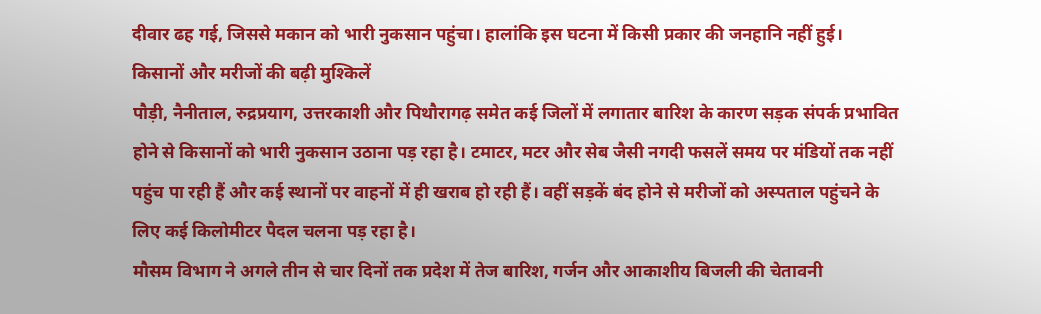दीवार ढह गई, जिससे मकान को भारी नुकसान पहुंचा। हालांकि इस घटना में किसी प्रकार की जनहानि नहीं हुई।
किसानों और मरीजों की बढ़ी मुश्किलें
पौड़ी, नैनीताल, रुद्रप्रयाग, उत्तरकाशी और पिथौरागढ़ समेत कई जिलों में लगातार बारिश के कारण सड़क संपर्क प्रभावित होने से किसानों को भारी नुकसान उठाना पड़ रहा है। टमाटर, मटर और सेब जैसी नगदी फसलें समय पर मंडियों तक नहीं पहुंच पा रही हैं और कई स्थानों पर वाहनों में ही खराब हो रही हैं। वहीं सड़कें बंद होने से मरीजों को अस्पताल पहुंचने के लिए कई किलोमीटर पैदल चलना पड़ रहा है।
मौसम विभाग ने अगले तीन से चार दिनों तक प्रदेश में तेज बारिश, गर्जन और आकाशीय बिजली की चेतावनी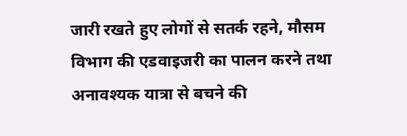जारी रखते हुए लोगों से सतर्क रहने, मौसम विभाग की एडवाइजरी का पालन करने तथा अनावश्यक यात्रा से बचने की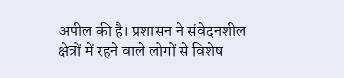अपील की है। प्रशासन ने संवेदनशील क्षेत्रों में रहने वाले लोगों से विशेष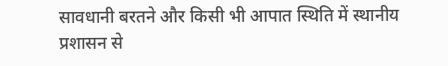सावधानी बरतने और किसी भी आपात स्थिति में स्थानीय प्रशासन से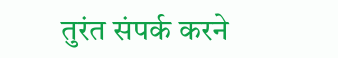तुरंत संपर्क करने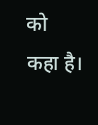को कहा है।